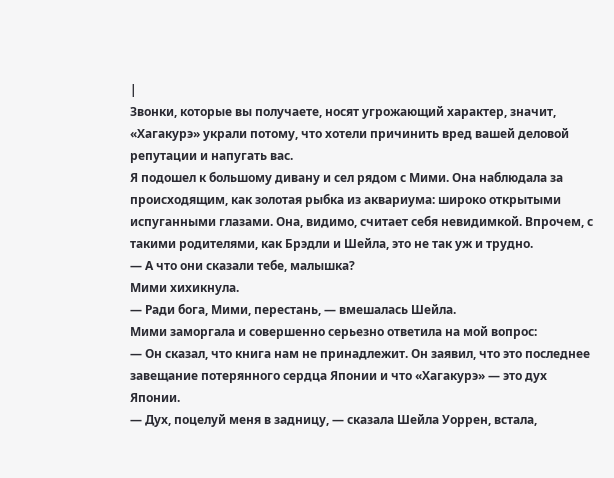|
Звонки, которые вы получаете, носят угрожающий характер, значит, «Хагакурэ» украли потому, что хотели причинить вред вашей деловой репутации и напугать вас.
Я подошел к большому дивану и сел рядом с Мими. Она наблюдала за происходящим, как золотая рыбка из аквариума: широко открытыми испуганными глазами. Она, видимо, считает себя невидимкой. Впрочем, с такими родителями, как Брэдли и Шейла, это не так уж и трудно.
— А что они сказали тебе, малышка?
Мими хихикнула.
— Ради бога, Мими, перестань, — вмешалась Шейла.
Мими заморгала и совершенно серьезно ответила на мой вопрос:
— Он сказал, что книга нам не принадлежит. Он заявил, что это последнее завещание потерянного сердца Японии и что «Хагакурэ» — это дух Японии.
— Дух, поцелуй меня в задницу, — сказала Шейла Уоррен, встала,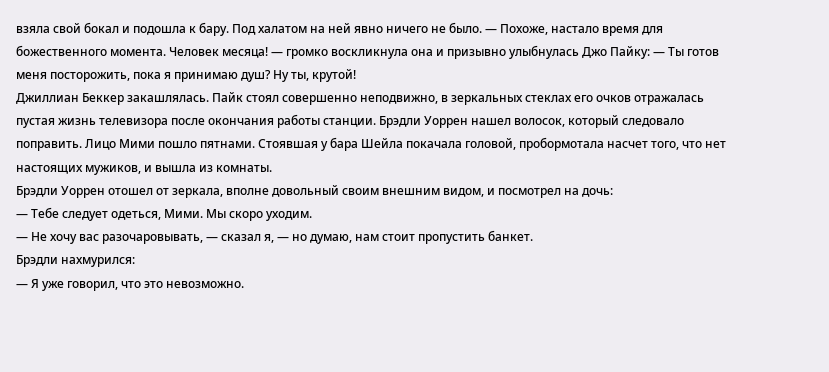взяла свой бокал и подошла к бару. Под халатом на ней явно ничего не было. — Похоже, настало время для божественного момента. Человек месяца! — громко воскликнула она и призывно улыбнулась Джо Пайку: — Ты готов меня посторожить, пока я принимаю душ? Ну ты, крутой!
Джиллиан Беккер закашлялась. Пайк стоял совершенно неподвижно, в зеркальных стеклах его очков отражалась пустая жизнь телевизора после окончания работы станции. Брэдли Уоррен нашел волосок, который следовало поправить. Лицо Мими пошло пятнами. Стоявшая у бара Шейла покачала головой, пробормотала насчет того, что нет настоящих мужиков, и вышла из комнаты.
Брэдли Уоррен отошел от зеркала, вполне довольный своим внешним видом, и посмотрел на дочь:
— Тебе следует одеться, Мими. Мы скоро уходим.
— Не хочу вас разочаровывать, — сказал я, — но думаю, нам стоит пропустить банкет.
Брэдли нахмурился:
— Я уже говорил, что это невозможно.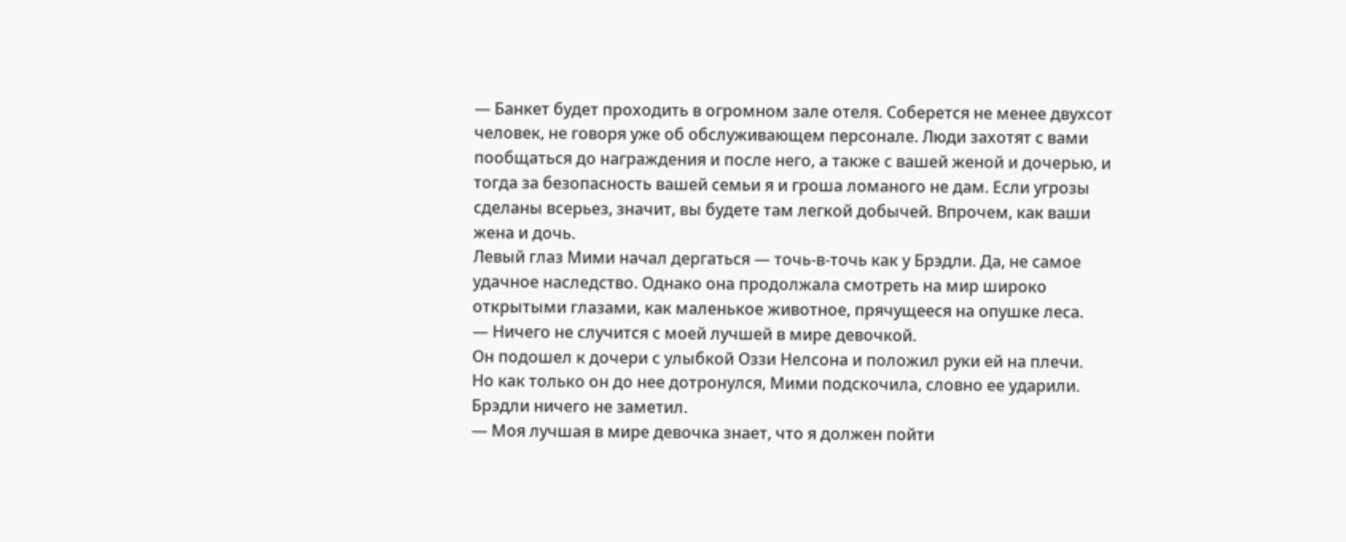— Банкет будет проходить в огромном зале отеля. Соберется не менее двухсот человек, не говоря уже об обслуживающем персонале. Люди захотят с вами пообщаться до награждения и после него, а также с вашей женой и дочерью, и тогда за безопасность вашей семьи я и гроша ломаного не дам. Если угрозы сделаны всерьез, значит, вы будете там легкой добычей. Впрочем, как ваши жена и дочь.
Левый глаз Мими начал дергаться — точь-в-точь как у Брэдли. Да, не самое удачное наследство. Однако она продолжала смотреть на мир широко открытыми глазами, как маленькое животное, прячущееся на опушке леса.
— Ничего не случится с моей лучшей в мире девочкой.
Он подошел к дочери с улыбкой Оззи Нелсона и положил руки ей на плечи.
Но как только он до нее дотронулся, Мими подскочила, словно ее ударили. Брэдли ничего не заметил.
— Моя лучшая в мире девочка знает, что я должен пойти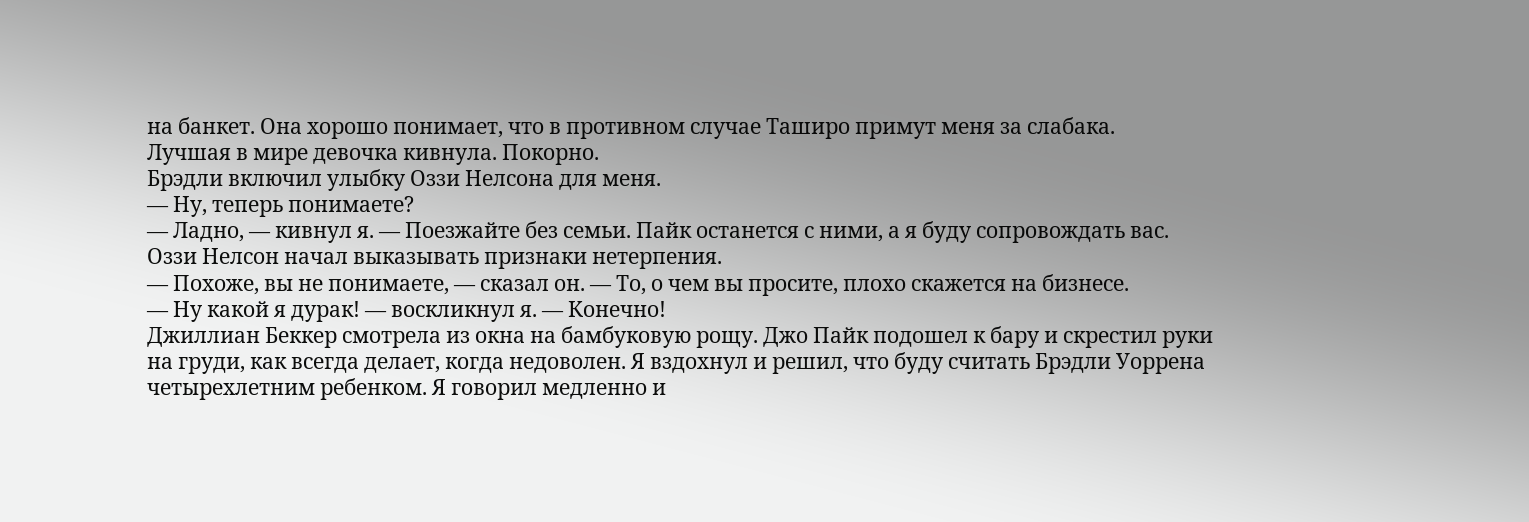на банкет. Она хорошо понимает, что в противном случае Таширо примут меня за слабака.
Лучшая в мире девочка кивнула. Покорно.
Брэдли включил улыбку Оззи Нелсона для меня.
— Ну, теперь понимаете?
— Ладно, — кивнул я. — Поезжайте без семьи. Пайк останется с ними, а я буду сопровождать вас.
Оззи Нелсон начал выказывать признаки нетерпения.
— Похоже, вы не понимаете, — сказал он. — То, о чем вы просите, плохо скажется на бизнесе.
— Ну какой я дурак! — воскликнул я. — Конечно!
Джиллиан Беккер смотрела из окна на бамбуковую рощу. Джо Пайк подошел к бару и скрестил руки на груди, как всегда делает, когда недоволен. Я вздохнул и решил, что буду считать Брэдли Уоррена четырехлетним ребенком. Я говорил медленно и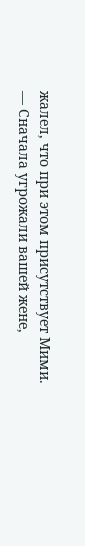жалел, что при этом присутствует Мими.
— Сначала угрожали вашей жене,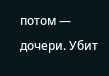потом — дочери. Убит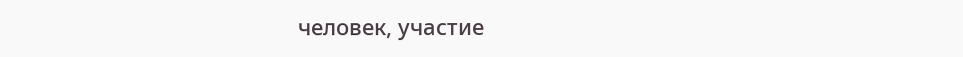человек, участие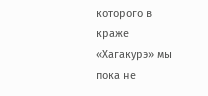которого в краже «Хагакурэ» мы пока не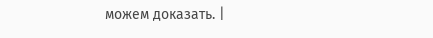можем доказать. |